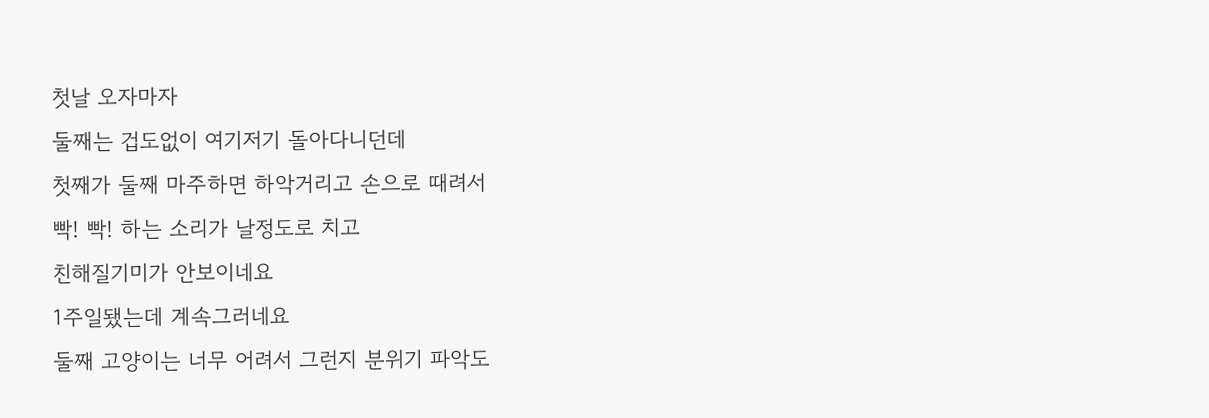첫날 오자마자
둘째는 겁도없이 여기저기 돌아다니던데
첫째가 둘째 마주하면 하악거리고 손으로 때려서
빡! 빡! 하는 소리가 날정도로 치고
친해질기미가 안보이네요
1주일됐는데 계속그러네요
둘째 고양이는 너무 어려서 그런지 분위기 파악도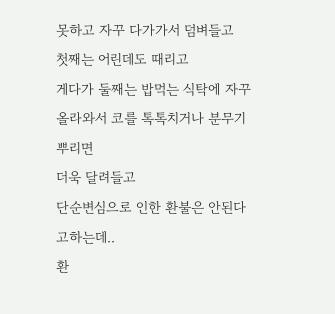못하고 자꾸 다가가서 덤벼들고
첫째는 어린데도 때리고
게다가 둘째는 밥먹는 식탁에 자꾸 올라와서 코를 톡톡치거나 분무기 뿌리면
더욱 달려들고
단순변심으로 인한 환불은 안된다고하는데..
환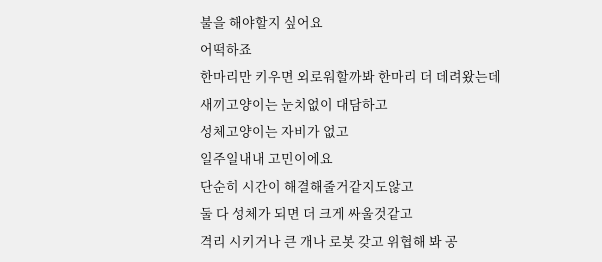불을 해야할지 싶어요
어떡하죠
한마리만 키우면 외로워할까봐 한마리 더 데려왔는데
새끼고양이는 눈치없이 대담하고
성체고양이는 자비가 없고
일주일내내 고민이에요
단순히 시간이 해결해줄거같지도않고
둘 다 성체가 되면 더 크게 싸울것같고
격리 시키거나 큰 개나 로봇 갖고 위협해 봐 공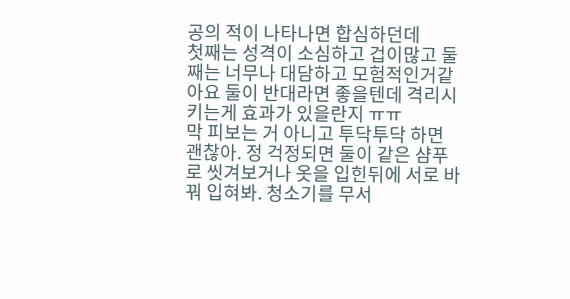공의 적이 나타나면 합심하던데
첫째는 성격이 소심하고 겁이많고 둘째는 너무나 대담하고 모험적인거같아요 둘이 반대라면 좋을텐데 격리시키는게 효과가 있을란지 ㅠㅠ
막 피보는 거 아니고 투닥투닥 하면 괜찮아. 정 걱정되면 둘이 같은 샴푸로 씻겨보거나 옷을 입힌뒤에 서로 바꿔 입혀봐. 청소기를 무서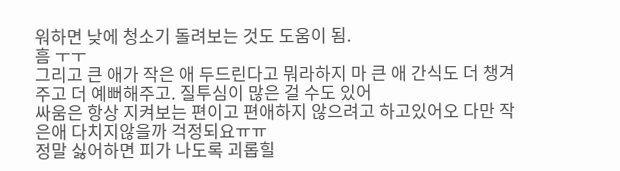워하면 낮에 청소기 돌려보는 것도 도움이 됨.
흠 ㅜㅜ
그리고 큰 애가 작은 애 두드린다고 뭐라하지 마 큰 애 간식도 더 챙겨주고 더 예뻐해주고. 질투심이 많은 걸 수도 있어
싸움은 항상 지켜보는 편이고 편애하지 않으려고 하고있어오 다만 작은애 다치지않을까 걱정되요ㅠㅠ
정말 싫어하면 피가 나도록 괴롭힐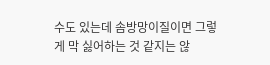수도 있는데 솜방망이질이면 그렇게 막 싫어하는 것 같지는 않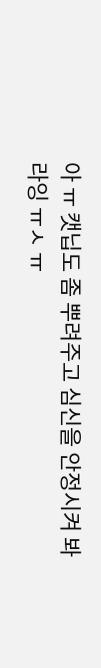아 ㅠ 캣닙도 좀 뿌려주고 심신을 안정시켜 봐라잉 ㅠㅅ ㅠ